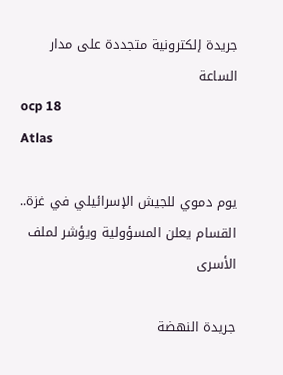جريدة إلكترونية متجددة على مدار الساعة
ocp 18
Atlas

يوم دموي للجيش الإسرائيلي في غزة.. القسام يعلن المسؤولية ويؤشر لملف الأسرى

جريدة النهضة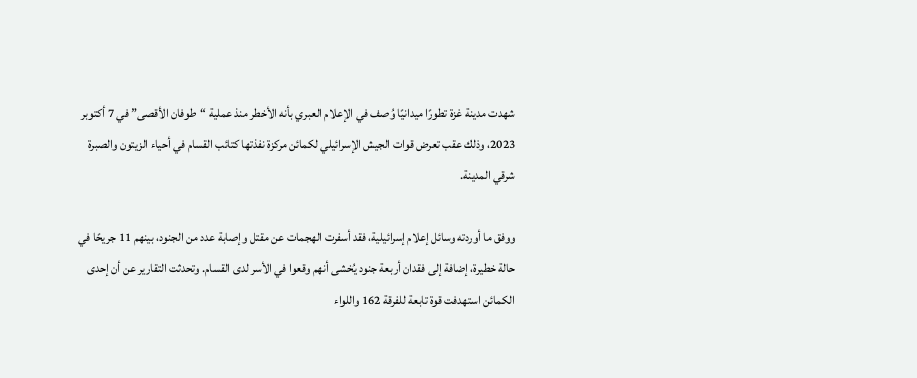شهدت مدينة غزة تطورًا ميدانيًا وُصف في الإعلام العبري بأنه الأخطر منذ عملية “طوفان الأقصى” في 7 أكتوبر 2023، وذلك عقب تعرض قوات الجيش الإسرائيلي لكمائن مركزة نفذتها كتائب القسام في أحياء الزيتون والصبرة شرقي المدينة.

ووفق ما أوردته وسائل إعلام إسرائيلية، فقد أسفرت الهجمات عن مقتل وإصابة عدد من الجنود، بينهم 11 جريحًا في حالة خطيرة، إضافة إلى فقدان أربعة جنود يُخشى أنهم وقعوا في الأسر لدى القسام. وتحدثت التقارير عن أن إحدى الكمائن استهدفت قوة تابعة للفرقة 162 واللواء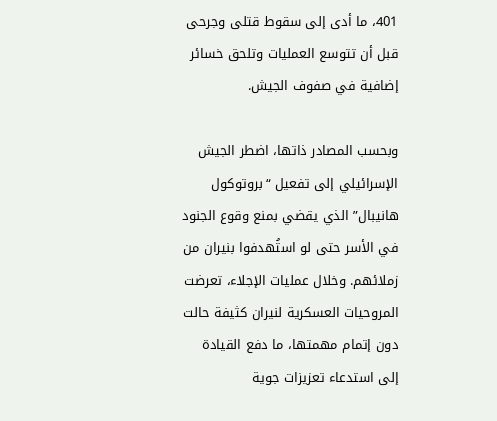401، ما أدى إلى سقوط قتلى وجرحى قبل أن تتوسع العمليات وتلحق خسائر إضافية في صفوف الجيش.

وبحسب المصادر ذاتها، اضطر الجيش الإسرائيلي إلى تفعيل “بروتوكول هانيبال” الذي يقضي بمنع وقوع الجنود في الأسر حتى لو استُهدفوا بنيران من زملائهم. وخلال عمليات الإجلاء، تعرضت المروحيات العسكرية لنيران كثيفة حالت دون إتمام مهمتها، ما دفع القيادة إلى استدعاء تعزيزات جوية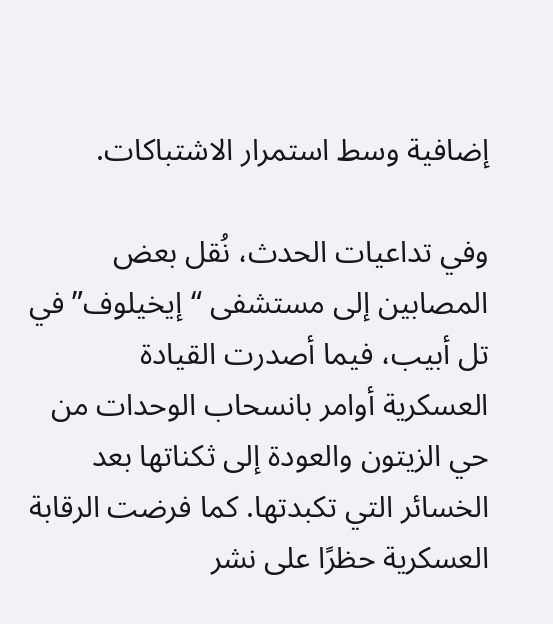إضافية وسط استمرار الاشتباكات.

وفي تداعيات الحدث، نُقل بعض المصابين إلى مستشفى “إيخيلوف” في تل أبيب، فيما أصدرت القيادة العسكرية أوامر بانسحاب الوحدات من حي الزيتون والعودة إلى ثكناتها بعد الخسائر التي تكبدتها. كما فرضت الرقابة العسكرية حظرًا على نشر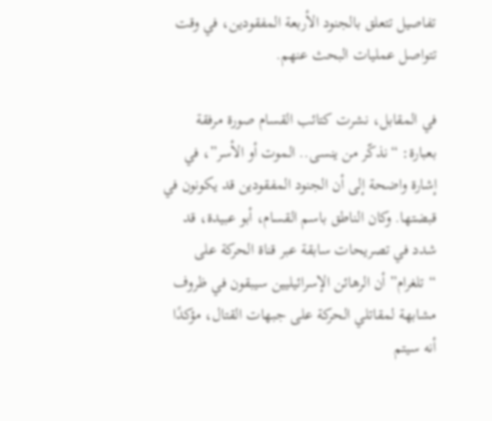تفاصيل تتعلق بالجنود الأربعة المفقودين، في وقت تتواصل عمليات البحث عنهم.

في المقابل، نشرت كتائب القسام صورة مرفقة بعبارة: “نذكّر من ينسى.. الموت أو الأسر”، في إشارة واضحة إلى أن الجنود المفقودين قد يكونون في قبضتها. وكان الناطق باسم القسام، أبو عبيدة، قد شدد في تصريحات سابقة عبر قناة الحركة على “تلغرام” أن الرهائن الإسرائيليين سيبقون في ظروف مشابهة لمقاتلي الحركة على جبهات القتال، مؤكدًا أنه سيتم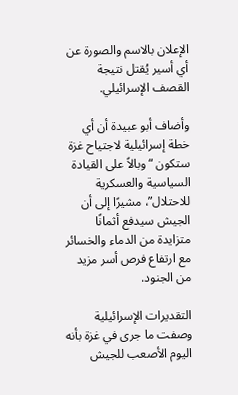الإعلان بالاسم والصورة عن أي أسير يُقتل نتيجة القصف الإسرائيلي.

وأضاف أبو عبيدة أن أي خطة إسرائيلية لاجتياح غزة ستكون “وبالاً على القيادة السياسية والعسكرية للاحتلال”، مشيرًا إلى أن الجيش سيدفع أثمانًا متزايدة من الدماء والخسائر مع ارتفاع فرص أسر مزيد من الجنود.

التقديرات الإسرائيلية وصفت ما جرى في غزة بأنه اليوم الأصعب للجيش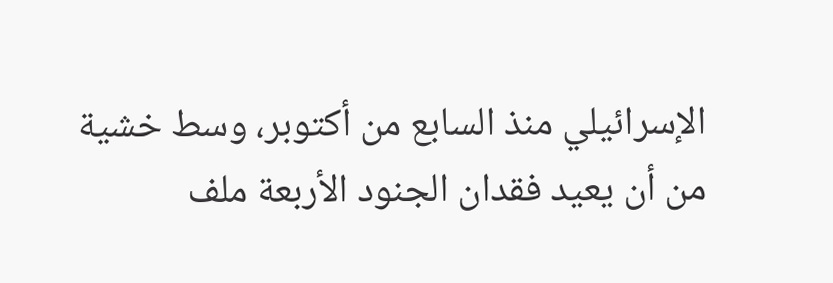الإسرائيلي منذ السابع من أكتوبر، وسط خشية من أن يعيد فقدان الجنود الأربعة ملف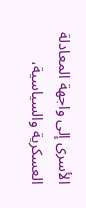الأسرى إلى واجهة المعادلة العسكرية والسياسية،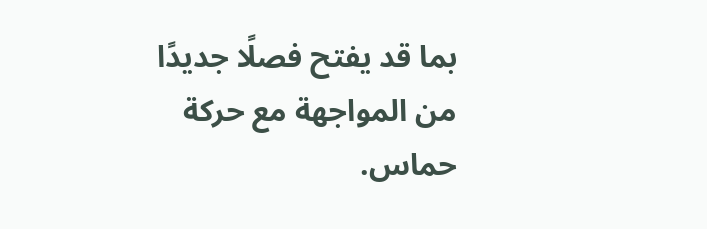بما قد يفتح فصلًا جديدًا من المواجهة مع حركة حماس.